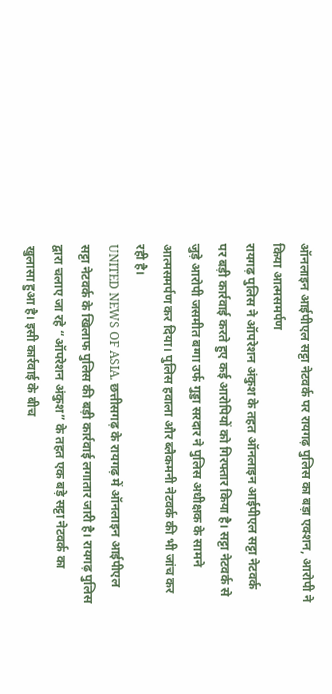ऑनलाइन आईपीएल सट्टा नेटवर्क पर रायगढ़ पुलिस का बड़ा एक्शन, आरोपी ने किया आत्मसमर्पण
रायगढ़ पुलिस ने ऑपरेशन अंकुश के तहत ऑनलाइन आईपीएल सट्टा नेटवर्क पर बड़ी कार्रवाई करते हुए कई आरोपियों को गिरफ्तार किया है। सट्टा नेटवर्क से जुड़े आरोपी जसमीत बग्गा उर्फ गुड्डा सरदार ने पुलिस अधीक्षक के सामने आत्मसमर्पण कर दिया। पुलिस हवाला और ब्लैकमनी नेटवर्क की भी जांच कर रही है।
UNITED NEWS OF ASIA. छत्तीसगढ़ के रायगढ़ में ऑनलाइन आईपीएल सट्टा नेटवर्क के खिलाफ पुलिस की बड़ी कार्रवाई लगातार जारी है। रायगढ़ पुलिस द्वारा चलाए जा रहे “ऑपरेशन अंकुश” के तहत एक बड़े सट्टा नेटवर्क का खुलासा हुआ है। इसी कार्रवाई के बीच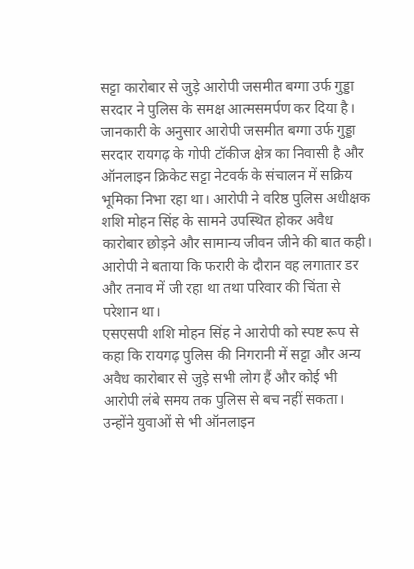सट्टा कारोबार से जुड़े आरोपी जसमीत बग्गा उर्फ गुड्डा सरदार ने पुलिस के समक्ष आत्मसमर्पण कर दिया है।
जानकारी के अनुसार आरोपी जसमीत बग्गा उर्फ गुड्डा सरदार रायगढ़ के गोपी टॉकीज क्षेत्र का निवासी है और ऑनलाइन क्रिकेट सट्टा नेटवर्क के संचालन में सक्रिय भूमिका निभा रहा था। आरोपी ने वरिष्ठ पुलिस अधीक्षक शशि मोहन सिंह के सामने उपस्थित होकर अवैध कारोबार छोड़ने और सामान्य जीवन जीने की बात कही। आरोपी ने बताया कि फरारी के दौरान वह लगातार डर और तनाव में जी रहा था तथा परिवार की चिंता से परेशान था।
एसएसपी शशि मोहन सिंह ने आरोपी को स्पष्ट रूप से कहा कि रायगढ़ पुलिस की निगरानी में सट्टा और अन्य अवैध कारोबार से जुड़े सभी लोग हैं और कोई भी आरोपी लंबे समय तक पुलिस से बच नहीं सकता। उन्होंने युवाओं से भी ऑनलाइन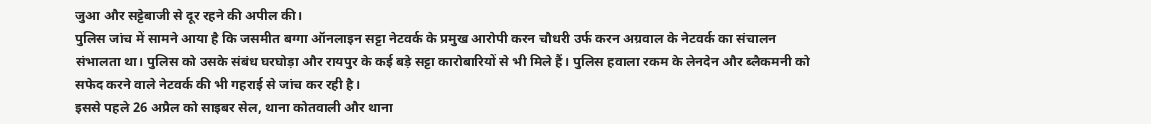जुआ और सट्टेबाजी से दूर रहने की अपील की।
पुलिस जांच में सामने आया है कि जसमीत बग्गा ऑनलाइन सट्टा नेटवर्क के प्रमुख आरोपी करन चौधरी उर्फ करन अग्रवाल के नेटवर्क का संचालन संभालता था। पुलिस को उसके संबंध घरघोड़ा और रायपुर के कई बड़े सट्टा कारोबारियों से भी मिले हैं। पुलिस हवाला रकम के लेनदेन और ब्लैकमनी को सफेद करने वाले नेटवर्क की भी गहराई से जांच कर रही है।
इससे पहले 26 अप्रैल को साइबर सेल, थाना कोतवाली और थाना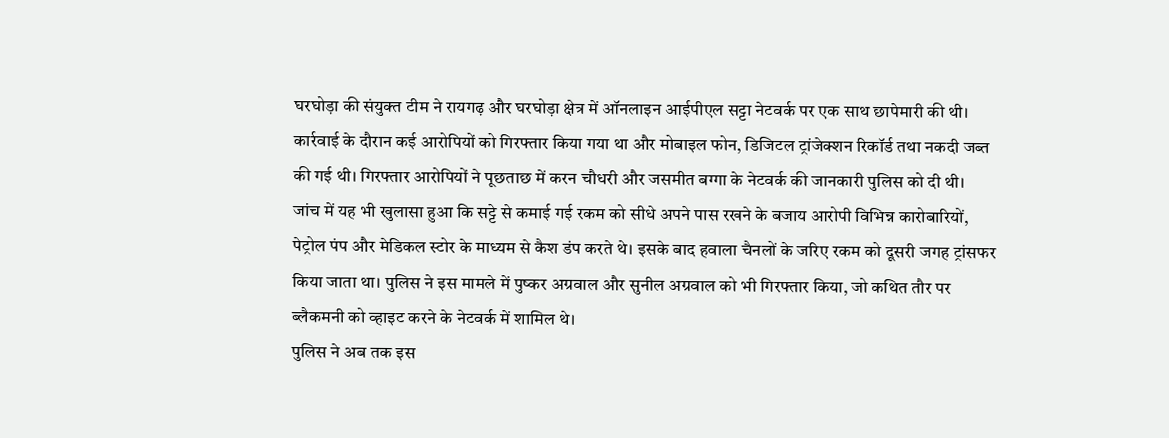घरघोड़ा की संयुक्त टीम ने रायगढ़ और घरघोड़ा क्षेत्र में ऑनलाइन आईपीएल सट्टा नेटवर्क पर एक साथ छापेमारी की थी। कार्रवाई के दौरान कई आरोपियों को गिरफ्तार किया गया था और मोबाइल फोन, डिजिटल ट्रांजेक्शन रिकॉर्ड तथा नकदी जब्त की गई थी। गिरफ्तार आरोपियों ने पूछताछ में करन चौधरी और जसमीत बग्गा के नेटवर्क की जानकारी पुलिस को दी थी।
जांच में यह भी खुलासा हुआ कि सट्टे से कमाई गई रकम को सीधे अपने पास रखने के बजाय आरोपी विभिन्न कारोबारियों, पेट्रोल पंप और मेडिकल स्टोर के माध्यम से कैश डंप करते थे। इसके बाद हवाला चैनलों के जरिए रकम को दूसरी जगह ट्रांसफर किया जाता था। पुलिस ने इस मामले में पुष्कर अग्रवाल और सुनील अग्रवाल को भी गिरफ्तार किया, जो कथित तौर पर ब्लैकमनी को व्हाइट करने के नेटवर्क में शामिल थे।
पुलिस ने अब तक इस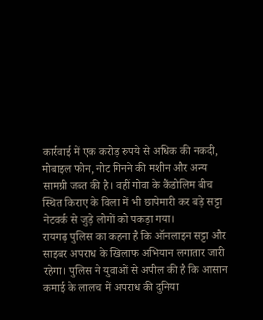कार्रवाई में एक करोड़ रुपये से अधिक की नकदी, मोबाइल फोन, नोट गिनने की मशीन और अन्य सामग्री जब्त की है। वहीं गोवा के कैंडोलिम बीच स्थित किराए के विला में भी छापेमारी कर बड़े सट्टा नेटवर्क से जुड़े लोगों को पकड़ा गया।
रायगढ़ पुलिस का कहना है कि ऑनलाइन सट्टा और साइबर अपराध के खिलाफ अभियान लगातार जारी रहेगा। पुलिस ने युवाओं से अपील की है कि आसान कमाई के लालच में अपराध की दुनिया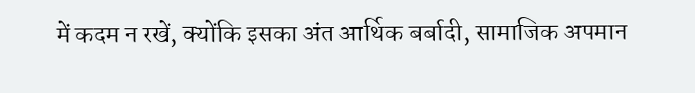में कदम न रखें, क्योंकि इसका अंत आर्थिक बर्बादी, सामाजिक अपमान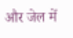और जेल में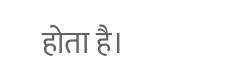होता है।